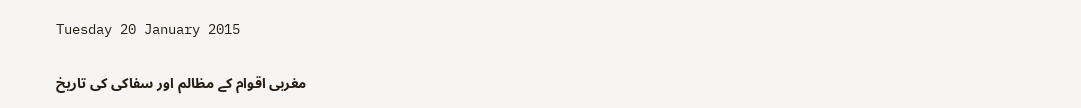Tuesday 20 January 2015

مغربی اقوام کے مظالم اور سفاکی کی تاریخ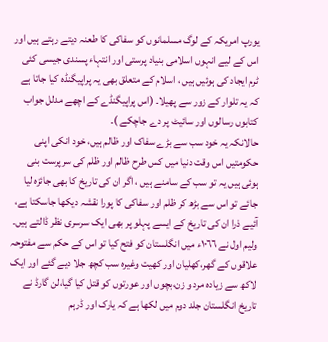یورپ امریکہ کے لوگ مسلمانوں کو سفاکی کا طعنہ دیتے رہتے ہیں اور اس کے لیے انہوں اسلامی بنیاد پرستی اور انتہاء پسندی جیسی کئی ٹرم ایجاد کی ہوئیں ہیں ، اسلام کے متعلق بھی یہ پراپیگنڈہ کیا جاتا ہے کہ یہ تلوار کے زور سے پھیلا۔ (اس پراپیگنڈے کے اچھے مدلل جواب کتابوں رسالوں اور سائیٹ پر دے جاچکے )۔
حالانکہ یہ خود سب سے بڑے سفاک اور ظالم ہیں، خود انکی اپنی حکومتیں اس وقت دنیا میں کس طرح ظالم اور ظلم کی سرپرست بنی ہوئی ہیں یہ تو سب کے سامنے ہیں ، اگر ان کی تاریخ کا بھی جائزہ لیا جائے تو اس سے بڑھ کر ظلم اور سفاکی کا پورا نقشہ دیکھا جاسکتا ہے، آئیے ذرا ان کی تاریخ کے ایسے پہلو پر بھی ایک سرسری نظر ڈالتے ہیں۔
ولیم اول نے ١٠٦٦ء میں انگلستان کو فتح کیا تو اس کے حکم سے مفتوحہ علاقوں کے گھر،کھلیان اور کھیت وغیرہ سب کچھ جلا دیے گئے اور ایک لاکھ سے زیادہ مرد و زن،بچوں اور عورتوں کو قتل کیا گیا،لن گارڈ نے تاریخ انگلستان جلد دوم میں لکھا ہے کہ یارک اور ڈرہم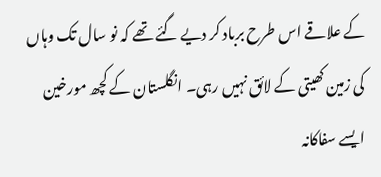کے علاقے اس طرح برباد کر دیے گئے تھے کہ نو سال تک وہاں کی زمین کھیتی کے لائق نہیں رہی۔ انگلستان کے کچھ مورخین ایسے سفاکانہ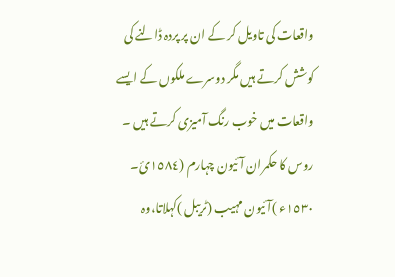واقعات کی تاویل کر کے ان پر پردہ ڈالنے کی کوشش کرتے ہیں مگر دوسرے ملکوں کے ایسے واقعات میں خوب رنگ آمیزی کرتے ہیں ۔
روس کا حکمران آئیون چہارم (١٥٨٤ئ۔ ١٥٣٠ء )آئیون مہیب (ٹریبل )کہلاتا،وہ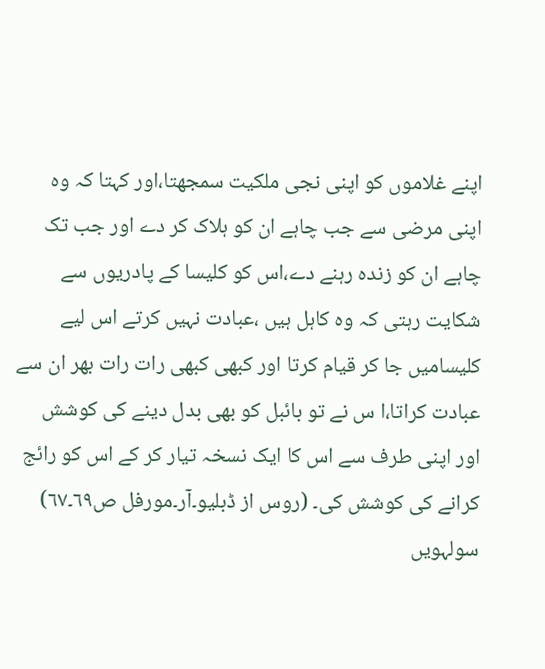اپنے غلاموں کو اپنی نجی ملکیت سمجھتا،اور کہتا کہ وہ اپنی مرضی سے جب چاہے ان کو ہلاک کر دے اور جب تک چاہے ان کو زندہ رہنے دے،اس کو کلیسا کے پادریوں سے شکایت رہتی کہ وہ کاہل ہیں ،عبادت نہیں کرتے اس لیے کلیسامیں جا کر قیام کرتا اور کبھی کبھی رات رات بھر ان سے عبادت کراتا،ا س نے تو بائبل کو بھی بدل دینے کی کوشش اور اپنی طرف سے اس کا ایک نسخہ تیار کر کے اس کو رائج کرانے کی کوشش کی۔ (روس از ڈبلیو۔آر۔مورفل ص٦٩۔٦٧)
سولہویں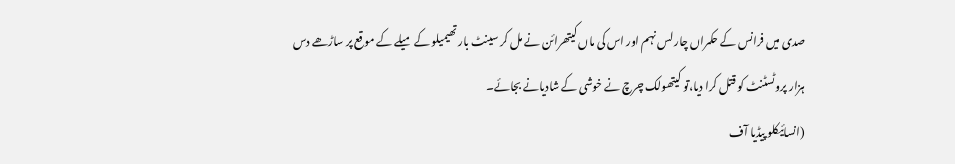صدی میں فرانس کے حکمراں چارلس نہم اور اس کی ماں کیتھرائن نے مل کر سینٹ بار تھیمیلو کے میلے کے موقع پر ساڑھے دس ہزار پروٹسٹنٹ کو قتل کرا دیا،تو کیتھولک چرچ نے خوشی کے شادیانے بجائے۔
(انسائیکلو پیڈیا آف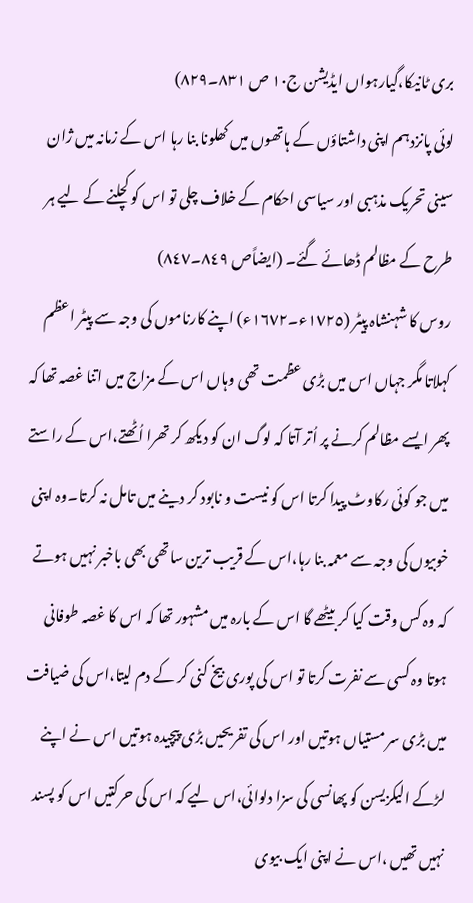بری ٹانیکا،گیارہواں ایڈیشن ج١٠ ص ٨٣١۔٨٢٩)
لوئی پانزدہم اپنی داشتاؤں کے ہاتھوں میں کھلونا بنا رہا اس کے زمانہ میں ژان سینی تحریک مذہبی اور سیاسی احکام کے خلاف چلی تو اس کو کچلنے کے لیے ہر طرح کے مظالم ڈھائے گئے۔ (ایضاًص ٨٤٩۔٨٤٧)
روس کا شہنشاہ پیٹر (١٧٢٥ء۔١٦٧٢ء) اپنے کارناموں کی وجہ سے پیٹر اعظم کہلاتا مگر جہاں اس میں بڑی عظمت تھی وہاں اس کے مزاج میں اتنا غصہ تھا کہ پھر ایسے مظالم کرنے پر اُتر آتا کہ لوگ ان کو دیکھ کر تھرا اُٹھتے،اس کے راستے میں جو کوئی رکاوٹ پیدا کرتا اس کو نیست و نابود کر دینے میں تامل نہ کرتا۔وہ اپنی خوبیوں کی وجہ سے معمہ بنا رہا،اس کے قریب ترین ساتھی بھی باخبر نہیں ہوتے کہ وہ کس وقت کیا کر بیٹھے گا اس کے بارہ میں مشہور تھا کہ اس کا غصہ طوفانی ہوتا وہ کسی سے نفرت کرتا تو اس کی پوری بیخ کنی کر کے دم لیتا،اس کی ضیافت میں بڑی سر مستیاں ہوتیں اور اس کی تفریحیں بڑی پیچیدہ ہوتیں اس نے اپنے لڑکے الیکزیسن کو پھانسی کی سزا دلوائی،اس لیے کہ اس کی حرکتیں اس کو پسند نہیں تھیں ،اس نے اپنی ایک بیوی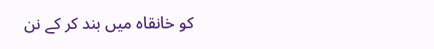کو خانقاہ میں بند کر کے نن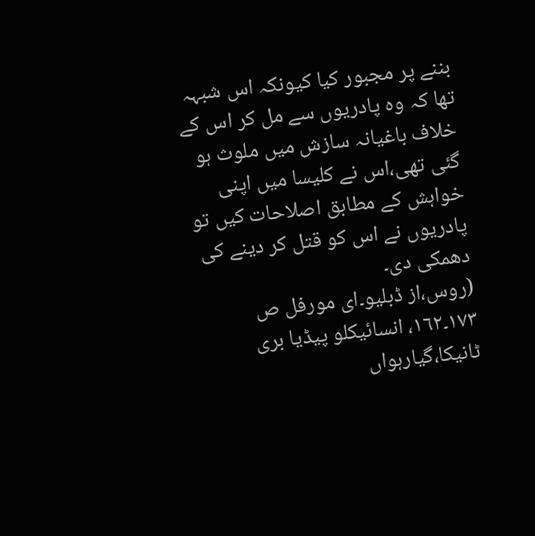بننے پر مجبور کیا کیونکہ اس شبہہ تھا کہ وہ پادریوں سے مل کر اس کے خلاف باغیانہ سازش میں ملوث ہو گئی تھی،اس نے کلیسا میں اپنی خواہش کے مطابق اصلاحات کیں تو پادریوں نے اس کو قتل کر دینے کی دھمکی دی۔
(روس،از ڈبلیو۔ای مورفل ص ١٧٣۔١٦٢، انسائیکلو پیڈیا بری ٹانیکا،گیارہواں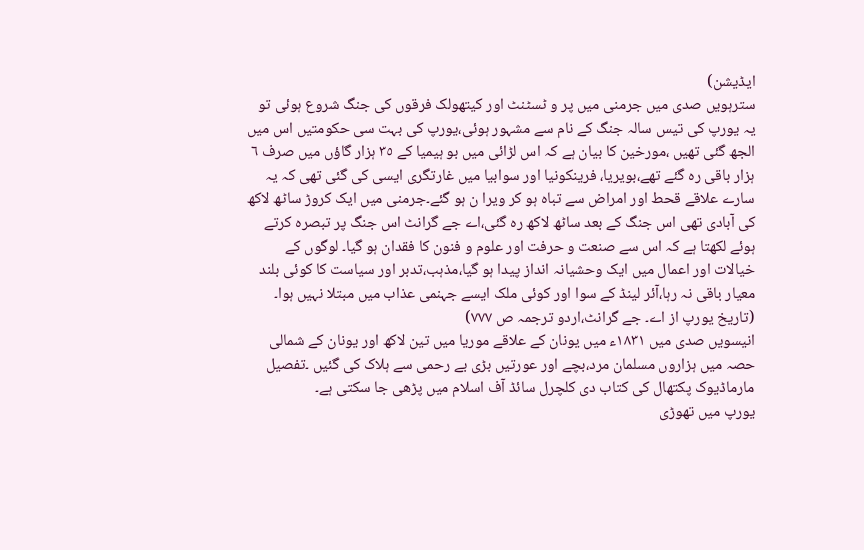ایڈیشن)
سترہویں صدی میں جرمنی میں پر و ٹسٹنٹ اور کیتھولک فرقوں کی جنگ شروع ہوئی تو یہ یورپ کی تیس سالہ جنگ کے نام سے مشہور ہوئی،یورپ کی بہت سی حکومتیں اس میں الجھ گئی تھیں ،مورخین کا بیان ہے کہ اس لڑائی میں بو ہیمیا کے ٣٥ ہزار گاؤں میں صرف ٦ ہزار باقی رہ گئے تھے،بویریا، فرینکونیا اور سوابیا میں غارتگری ایسی کی گئی تھی کہ یہ سارے علاقے قحط اور امراض سے تباہ ہو کر ویرا ن ہو گئے۔جرمنی میں ایک کروڑ ساٹھ لاکھ کی آبادی تھی اس جنگ کے بعد ساٹھ لاکھ رہ گئی،اے جے گرانٹ اس جنگ پر تبصرہ کرتے ہوئے لکھتا ہے کہ اس سے صنعت و حرفت اور علوم و فنون کا فقدان ہو گیا۔ لوگوں کے خیالات اور اعمال میں ایک وحشیانہ انداز پیدا ہو گیا،مذہب،تدبر اور سیاست کا کوئی بلند معیار باقی نہ رہا،آئر لینڈ کے سوا اور کوئی ملک ایسے جہنمی عذاب میں مبتلا نہیں ہوا۔
(تاریخ یورپ از اے۔ جے گرانٹ،اردو ترجمہ ص ٧٧٧)
انیسویں صدی میں ١٨٣١ء میں یونان کے علاقے موریا میں تین لاکھ اور یونان کے شمالی حصہ میں ہزاروں مسلمان مرد،بچے اور عورتیں بڑی بے رحمی سے ہلاک کی گئیں ۔تفصیل مارماڈیوک پکتھال کی کتاب دی کلچرل سائڈ آف اسلام میں پڑھی جا سکتی ہے۔
یورپ میں تھوڑی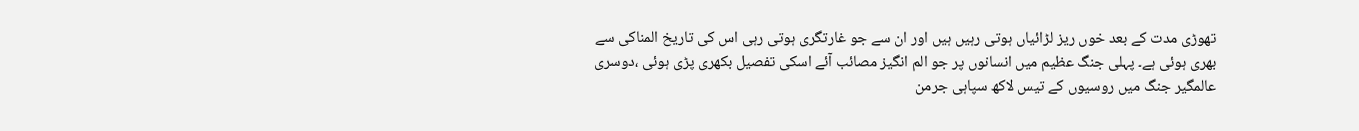تھوڑی مدت کے بعد خوں ریز لڑائیاں ہوتی رہیں ہیں اور ان سے جو غارتگری ہوتی رہی اس کی تاریخ المناکی سے بھری ہوئی ہے۔ پہلی جنگ عظیم میں انسانوں پر جو الم انگیز مصائب آئے اسکی تفصیل بکھری پڑی ہوئی ،دوسری عالمگیر جنگ میں روسیوں کے تیس لاکھ سپاہی جرمن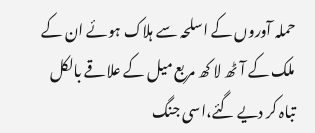حملہ آوروں کے اسلحہ سے ہلاک ہوئے ان کے ملک کے آٹھ لا کھ مربع میل کے علاقے بالکل تباہ کر دیے گئے،اسی جنگ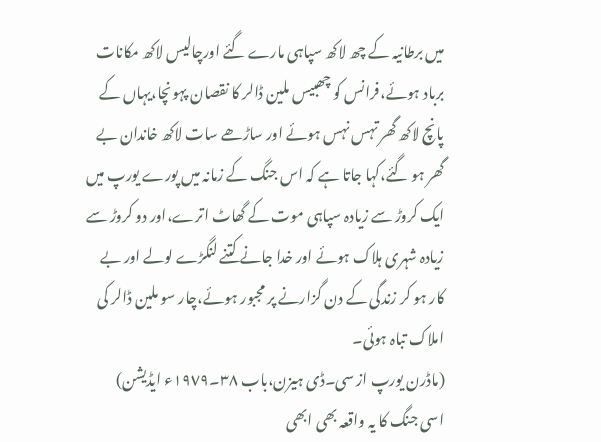میں برطانیہ کے چھ لاکھ سپاہی مارے گئے اورچالیس لاکھ مکانات برباد ہوئے،فرانس کو چھبیس ملین ڈالر کا نقصان پہونچا،یہاں کے پانچ لاکھ گھر تہس نہس ہوئے اور ساڑھے سات لاکھ خاندان بے گھر ہو گئے،کہا جاتا ہے کہ اس جنگ کے زمانہ میں پورے یورپ میں ایک کروڑ سے زیادہ سپاہی موت کے گھاٹ اترے،اور دو کروڑ سے زیادہ شہری ہلاک ہوئے اور خدا جانے کتنے لنگڑے لولے اور بے کار ہو کر زندگی کے دن گزارنے پر مجبور ہوئے،چار سو ملین ڈالر کی املاک تباہ ہوئی۔
(ماڈرن یورپ از سی۔ڈی ہیزن،باب ٣٨۔١٩٧٩ء ایڈیشن)
اسی جنگ کا یہ واقعہ بھی ابھی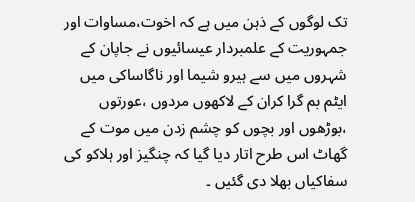تک لوگوں کے ذہن میں ہے کہ اخوت،مساوات اور جمہوریت کے علمبردار عیسائیوں نے جاپان کے شہروں میں سے ہیرو شیما اور ناگاساکی میں ایٹم بم گرا کران کے لاکھوں مردوں ،عورتوں ،بوڑھوں اور بچوں کو چشم زدن میں موت کے گھاٹ اس طرح اتار دیا گیا کہ چنگیز اور ہلاکو کی سفاکیاں بھلا دی گئیں ۔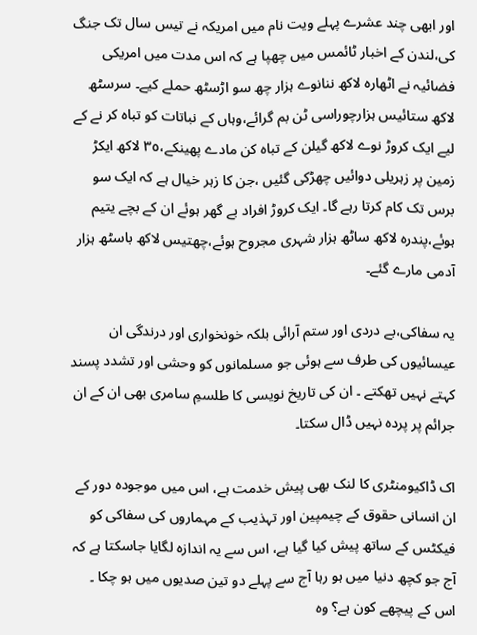اور ابھی چند عشرے پہلے ویت نام میں امریکہ نے تیس سال تک جنگ کی،لندن کے اخبار ٹائمس میں چھپا ہے کہ اس مدت میں امریکی فضائیہ نے اٹھارہ لاکھ ننانوے ہزار چھ سو اڑسٹھ حملے کیے۔ سرسٹھ لاکھ ستائیس ہزارچوراسی ٹن بم گرائے،وہاں کے نباتات کو تباہ کر نے کے لیے ایک کروڑ نوے لاکھ گیلن کے تباہ کن مادے پھینکے،٣٥ لاکھ ایکڑ زمین پر زہریلی دوائیں چھڑکی گئیں ،جن کا زہر خیال ہے کہ ایک سو برس تک کام کرتا رہے گا۔ ایک کروڑ افراد بے گھر ہوئے ان کے بچے یتیم ہوئے،پندرہ لاکھ ساٹھ ہزار شہری مجروح ہوئے،چھتیس لاکھ باسٹھ ہزار آدمی مارے گئے۔

یہ سفاکی،بے دردی اور ستم آرائی بلکہ خونخواری اور درندگی ان عیسائیوں کی طرف سے ہوئی جو مسلمانوں کو وحشی اور تشدد پسند کہتے نہیں تھکتے ۔ ان کی تاریخ نویسی کا طلسمِ سامری بھی ان کے ان جرائم پر پردہ نہیں ڈال سکتا۔

اک ڈاکیومنٹری کا لنک بھی پیش خدمت ہے، اس میں موجودہ دور کے ان انسانی حقوق کے چیمپین اور تہذیب کے مہماروں کی سفاکی کو فیکٹس کے ساتھ پیش کیا گیا ہے، اس سے یہ اندازہ لگایا جاسکتا ہے کہ آج جو کچھ دنیا میں ہو رہا آج سے پہلے دو تین صدیوں میں ہو چکا ۔ اس کے پیچھے کون ہے؟ وہ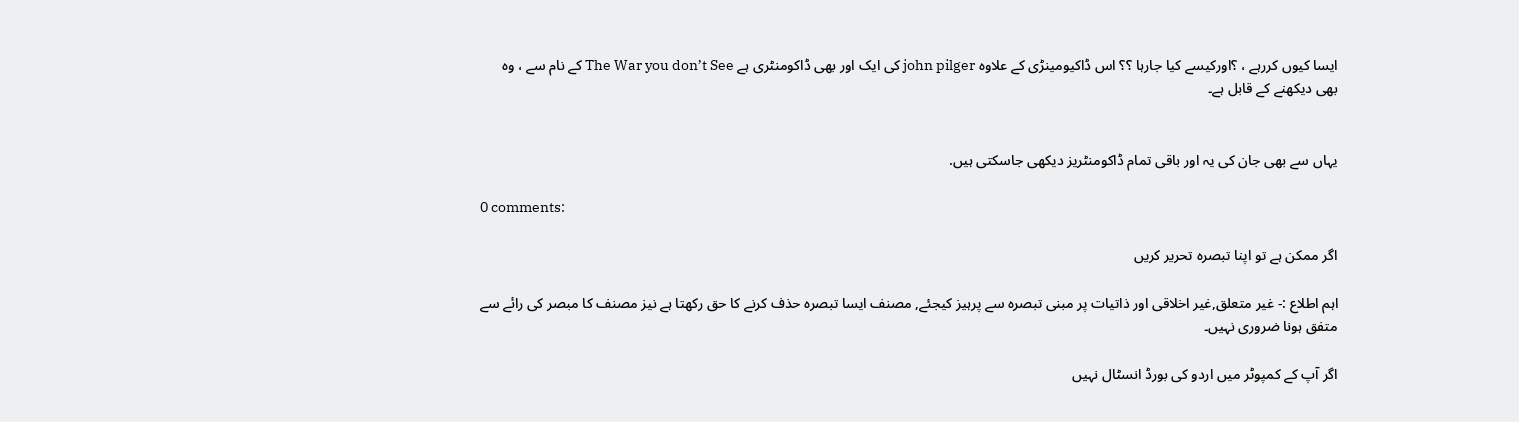ایسا کیوں کررہے ، ؟اورکیسے کیا جارہا ؟؟ اس ڈاکیومینڑی کے علاوہ john pilger کی ایک اور بھی ڈاکومنٹری ہے The War you don’t See کے نام سے ، وہ بھی دیکھنے کے قابل ہے۔


یہاں سے بھی جان کی یہ اور باقی تمام ڈاکومنٹریز دیکھی جاسکتی ہیں.

0 comments:

اگر ممکن ہے تو اپنا تبصرہ تحریر کریں

اہم اطلاع :- غیر متعلق,غیر اخلاقی اور ذاتیات پر مبنی تبصرہ سے پرہیز کیجئے, مصنف ایسا تبصرہ حذف کرنے کا حق رکھتا ہے نیز مصنف کا مبصر کی رائے سے متفق ہونا ضروری نہیں۔

اگر آپ کے کمپوٹر میں اردو کی بورڈ انسٹال نہیں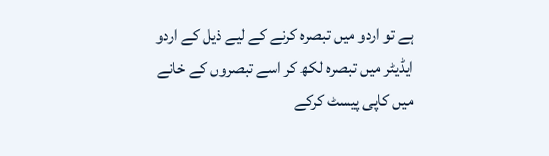ہے تو اردو میں تبصرہ کرنے کے لیے ذیل کے اردو ایڈیٹر میں تبصرہ لکھ کر اسے تبصروں کے خانے میں کاپی پیسٹ کرکے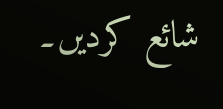شائع کردیں۔